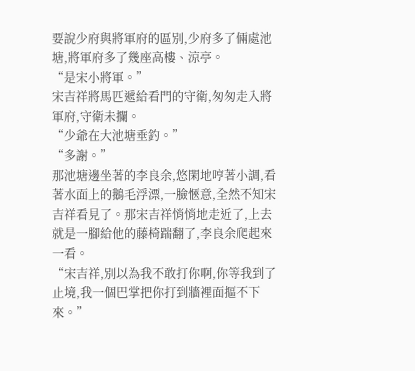要說少府與將軍府的區別,少府多了倆處池塘,將軍府多了幾座高樓、涼亭。
“是宋小將軍。”
宋吉祥將馬匹遞給看門的守衛,匆匆走入將軍府,守衛未攔。
“少爺在大池塘垂釣。”
“多謝。”
那池塘邊坐著的李良余,悠閑地哼著小調,看著水面上的鵝毛浮漂,一臉愜意,全然不知宋吉祥看見了。那宋吉祥悄悄地走近了,上去就是一腳給他的藤椅踹翻了,李良余爬起來一看。
“宋吉祥,別以為我不敢打你啊,你等我到了止境,我一個巴掌把你打到牆裡面摳不下來。”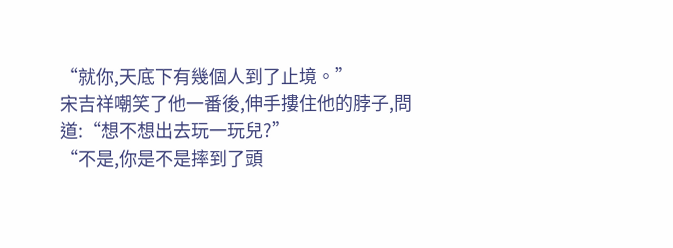“就你,天底下有幾個人到了止境。”
宋吉祥嘲笑了他一番後,伸手摟住他的脖子,問道:“想不想出去玩一玩兒?”
“不是,你是不是摔到了頭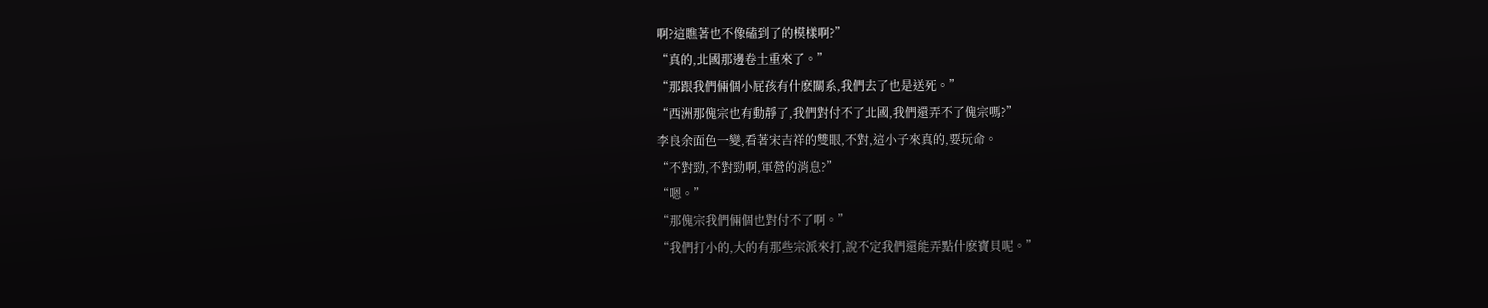啊?這瞧著也不像磕到了的模樣啊?”
“真的,北國那邊卷土重來了。”
“那跟我們倆個小屁孩有什麽關系,我們去了也是送死。”
“西洲那傀宗也有動靜了,我們對付不了北國,我們還弄不了傀宗嗎?”
李良余面色一變,看著宋吉祥的雙眼,不對,這小子來真的,要玩命。
“不對勁,不對勁啊,軍營的消息?”
“嗯。”
“那傀宗我們倆個也對付不了啊。”
“我們打小的,大的有那些宗派來打,說不定我們還能弄點什麽寶貝呢。”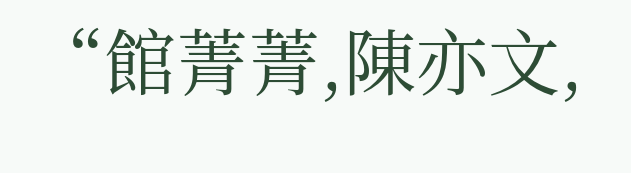“館菁菁,陳亦文,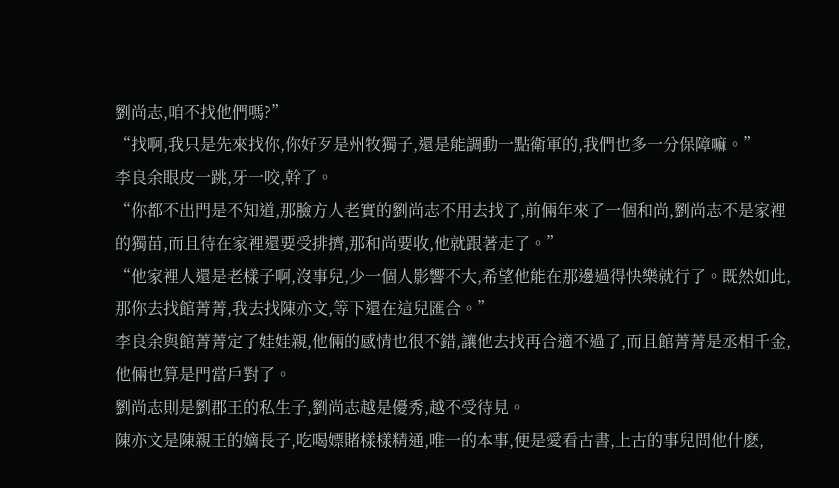劉尚志,咱不找他們嗎?”
“找啊,我只是先來找你,你好歹是州牧獨子,還是能調動一點衛軍的,我們也多一分保障嘛。”
李良余眼皮一跳,牙一咬,幹了。
“你都不出門是不知道,那臉方人老實的劉尚志不用去找了,前倆年來了一個和尚,劉尚志不是家裡的獨苗,而且待在家裡還要受排擠,那和尚要收,他就跟著走了。”
“他家裡人還是老樣子啊,沒事兒,少一個人影響不大,希望他能在那邊過得快樂就行了。既然如此,那你去找館菁菁,我去找陳亦文,等下還在這兒匯合。”
李良余與館菁菁定了娃娃親,他倆的感情也很不錯,讓他去找再合適不過了,而且館菁菁是丞相千金,他倆也算是門當戶對了。
劉尚志則是劉郡王的私生子,劉尚志越是優秀,越不受待見。
陳亦文是陳親王的嫡長子,吃喝嫖賭樣樣精通,唯一的本事,便是愛看古書,上古的事兒問他什麽,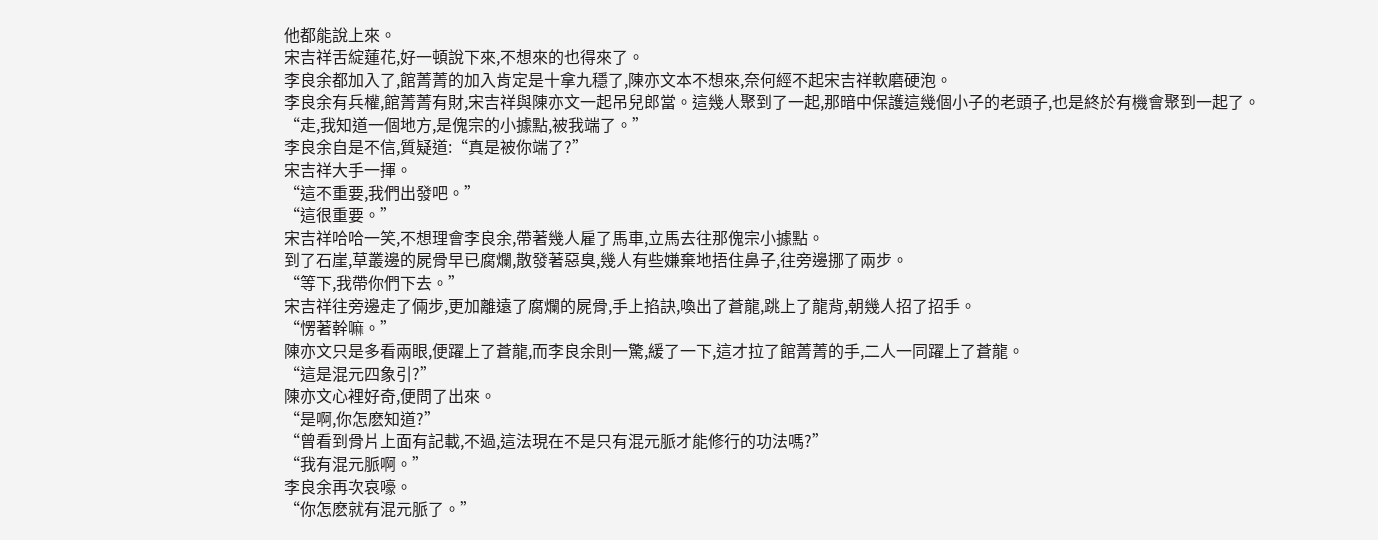他都能說上來。
宋吉祥舌綻蓮花,好一頓說下來,不想來的也得來了。
李良余都加入了,館菁菁的加入肯定是十拿九穩了,陳亦文本不想來,奈何經不起宋吉祥軟磨硬泡。
李良余有兵權,館菁菁有財,宋吉祥與陳亦文一起吊兒郎當。這幾人聚到了一起,那暗中保護這幾個小子的老頭子,也是終於有機會聚到一起了。
“走,我知道一個地方,是傀宗的小據點,被我端了。”
李良余自是不信,質疑道:“真是被你端了?”
宋吉祥大手一揮。
“這不重要,我們出發吧。”
“這很重要。”
宋吉祥哈哈一笑,不想理會李良余,帶著幾人雇了馬車,立馬去往那傀宗小據點。
到了石崖,草叢邊的屍骨早已腐爛,散發著惡臭,幾人有些嫌棄地捂住鼻子,往旁邊挪了兩步。
“等下,我帶你們下去。”
宋吉祥往旁邊走了倆步,更加離遠了腐爛的屍骨,手上掐訣,喚出了蒼龍,跳上了龍背,朝幾人招了招手。
“愣著幹嘛。”
陳亦文只是多看兩眼,便躍上了蒼龍,而李良余則一驚,緩了一下,這才拉了館菁菁的手,二人一同躍上了蒼龍。
“這是混元四象引?”
陳亦文心裡好奇,便問了出來。
“是啊,你怎麽知道?”
“曾看到骨片上面有記載,不過,這法現在不是只有混元脈才能修行的功法嗎?”
“我有混元脈啊。”
李良余再次哀嚎。
“你怎麽就有混元脈了。”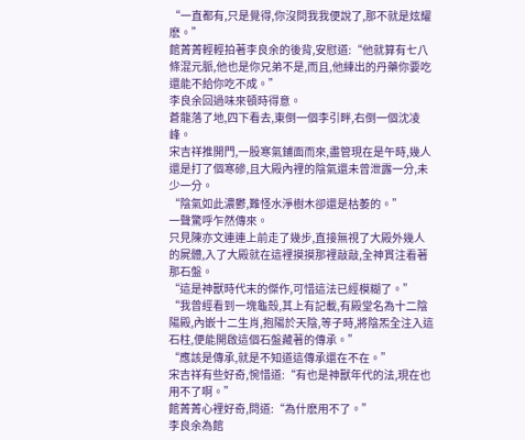“一直都有,只是覺得,你沒問我我便說了,那不就是炫耀麽。”
館菁菁輕輕拍著李良余的後背,安慰道:“他就算有七八條混元脈,他也是你兄弟不是,而且,他練出的丹藥你要吃還能不給你吃不成。”
李良余回過味來頓時得意。
蒼龍落了地,四下看去,東倒一個李引畔,右倒一個沈凌峰。
宋吉祥推開門,一股寒氣鋪面而來,盡管現在是午時,幾人還是打了個寒磣,且大殿內裡的陰氣還未曾泄露一分,未少一分。
“陰氣如此濃鬱,難怪水淨樹木卻還是枯萎的。”
一聲驚呼乍然傳來。
只見陳亦文連連上前走了幾步,直接無視了大殿外幾人的屍體,入了大殿就在這裡摸摸那裡敲敲,全神貫注看著那石盤。
“這是神獸時代末的傑作,可惜這法已經模糊了。”
“我曾經看到一塊龜殼,其上有記載,有殿堂名為十二陰陽殿,內嵌十二生肖,抱陽於天陰,等子時,將陰炁全注入這石柱,便能開啟這個石盤藏著的傳承。”
“應該是傳承,就是不知道這傳承還在不在。”
宋吉祥有些好奇,惋惜道:“有也是神獸年代的法,現在也用不了啊。”
館菁菁心裡好奇,問道:“為什麽用不了。”
李良余為館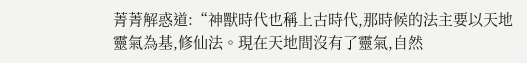菁菁解惑道:“神獸時代也稱上古時代,那時候的法主要以天地靈氣為基,修仙法。現在天地間沒有了靈氣,自然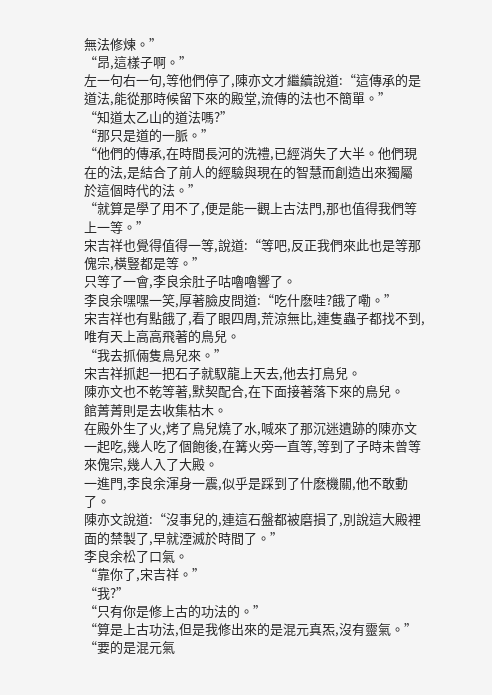無法修煉。”
“昂,這樣子啊。”
左一句右一句,等他們停了,陳亦文才繼續說道:“這傳承的是道法,能從那時候留下來的殿堂,流傳的法也不簡單。”
“知道太乙山的道法嗎?”
“那只是道的一脈。”
“他們的傳承,在時間長河的洗禮,已經消失了大半。他們現在的法,是結合了前人的經驗與現在的智慧而創造出來獨屬於這個時代的法。”
“就算是學了用不了,便是能一觀上古法門,那也值得我們等上一等。”
宋吉祥也覺得值得一等,說道:“等吧,反正我們來此也是等那傀宗,橫豎都是等。”
只等了一會,李良余肚子咕嚕嚕響了。
李良余嘿嘿一笑,厚著臉皮問道:“吃什麽哇?餓了嘞。”
宋吉祥也有點餓了,看了眼四周,荒涼無比,連隻蟲子都找不到,唯有天上高高飛著的鳥兒。
“我去抓倆隻鳥兒來。”
宋吉祥抓起一把石子就馭龍上天去,他去打鳥兒。
陳亦文也不乾等著,默契配合,在下面接著落下來的鳥兒。
館菁菁則是去收集枯木。
在殿外生了火,烤了鳥兒燒了水,喊來了那沉迷遺跡的陳亦文一起吃,幾人吃了個飽後,在篝火旁一直等,等到了子時未曾等來傀宗,幾人入了大殿。
一進門,李良余渾身一震,似乎是踩到了什麽機關,他不敢動了。
陳亦文說道:“沒事兒的,連這石盤都被磨損了,別說這大殿裡面的禁製了,早就湮滅於時間了。”
李良余松了口氣。
“靠你了,宋吉祥。”
“我?”
“只有你是修上古的功法的。”
“算是上古功法,但是我修出來的是混元真炁,沒有靈氣。”
“要的是混元氣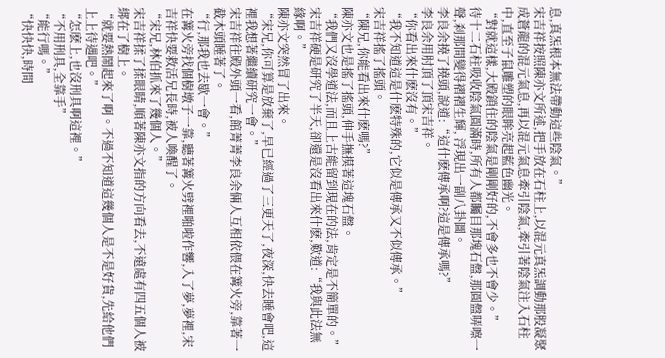息,真炁根本無法帶動這些陰氣。”
宋吉祥按照陳亦文所述,把手放在石柱上,以混元真炁調動那股凝聚成蒼龍的混元氣息,再以混元氣息牽引陰氣,牽引著陰氣注入石柱中,直至子鼠雕塑的眼眸亮起藍色幽光。
“對就這樣,大殿鎖住的陰氣是剛剛好的,不會多也不會少。”
待十二石柱吸收陰氣圓滿時,所有人都矚目那塊石盤,那圓盤哢嚓一聲,刹那間變得褶褶生輝, 浮現出一副八卦圖。
李良余撓了撓頭,說道:“這什麽傳承啊?這是傳承嗎?”
李良余用肘頂了頂宋吉祥。
“你看出來什麽沒有。”
“我不知道這是什麽特殊的,它似是傳承又不似傳承。”
宋吉祥搖了搖頭。
“陳兄,你能看出來什麽嗎?”
陳亦文也是搖了搖頭,伸手撫摸著這塊石盤。
“我們又沒學道法,而且上古能留到現在的法,肯定是不簡單的。”
宋吉祥硬是研究了半天,卻還是沒看出來什麽,歎道:“我與此法無緣啊。”
陳亦文突然冒了出來。
“宋兄,你可算是放棄了,早已經過了三更天了,夜深,快去睡會吧,這裡我想著繼續研究一會。”
宋吉祥往殿外頭一看,館菁菁李良余倆人互相依偎在篝火旁,靠著一截木頭睡著了。
“行,那我也去歇一會。”
在篝火旁找個樹墩子一靠,聽著篝火劈裡啪啦作響,入了夢,夢裡,宋吉祥快要救活兄長時,被人喚醒了。
“宋兄,林伯抓來了幾個人。”
宋吉祥揉了揉眼睛,順著陳亦文指的方向看去,不遠處有四五個人被綁在了樹上。
“就要熱鬧起來了啊。不過不知道這幾個人是不是好貨,先給他們上上待遇吧。”
“怎麽上,也沒刑具啊這裡。”
“不用刑具,全靠手”
“能行嗎。”
“快快快,時間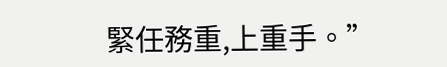緊任務重,上重手。”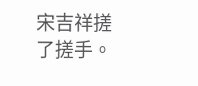宋吉祥搓了搓手。